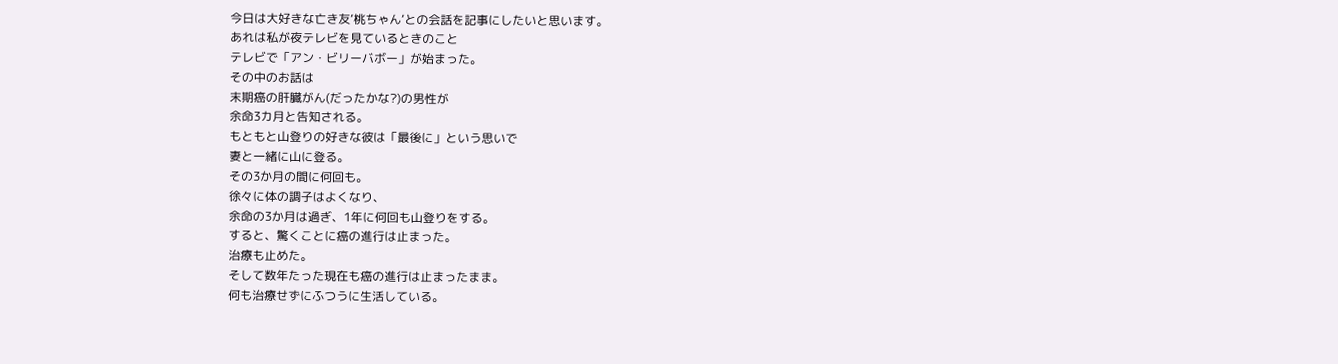今日は大好きな亡き友‘桃ちゃん‘との会話を記事にしたいと思います。
あれは私が夜テレビを見ているときのこと
テレビで「アン・ビリーバボー」が始まった。
その中のお話は
末期癌の肝臓がん(だったかな?)の男性が
余命3カ月と告知される。
もともと山登りの好きな彼は「最後に」という思いで
妻と一緒に山に登る。
その3か月の間に何回も。
徐々に体の調子はよくなり、
余命の3か月は過ぎ、1年に何回も山登りをする。
すると、驚くことに癌の進行は止まった。
治療も止めた。
そして数年たった現在も癌の進行は止まったまま。
何も治療せずにふつうに生活している。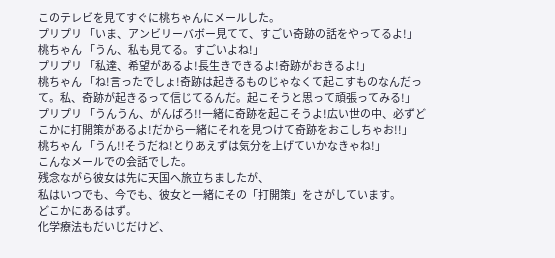このテレビを見てすぐに桃ちゃんにメールした。
プリプリ 「いま、アンビリーバボー見てて、すごい奇跡の話をやってるよ!」
桃ちゃん 「うん、私も見てる。すごいよね!」
プリプリ 「私達、希望があるよ!長生きできるよ!奇跡がおきるよ!」
桃ちゃん 「ね!言ったでしょ!奇跡は起きるものじゃなくて起こすものなんだって。私、奇跡が起きるって信じてるんだ。起こそうと思って頑張ってみる!」
プリプリ 「うんうん、がんばろ!!一緒に奇跡を起こそうよ!広い世の中、必ずどこかに打開策があるよ!だから一緒にそれを見つけて奇跡をおこしちゃお!!」
桃ちゃん 「うん!!そうだね!とりあえずは気分を上げていかなきゃね!」
こんなメールでの会話でした。
残念ながら彼女は先に天国へ旅立ちましたが、
私はいつでも、今でも、彼女と一緒にその「打開策」をさがしています。
どこかにあるはず。
化学療法もだいじだけど、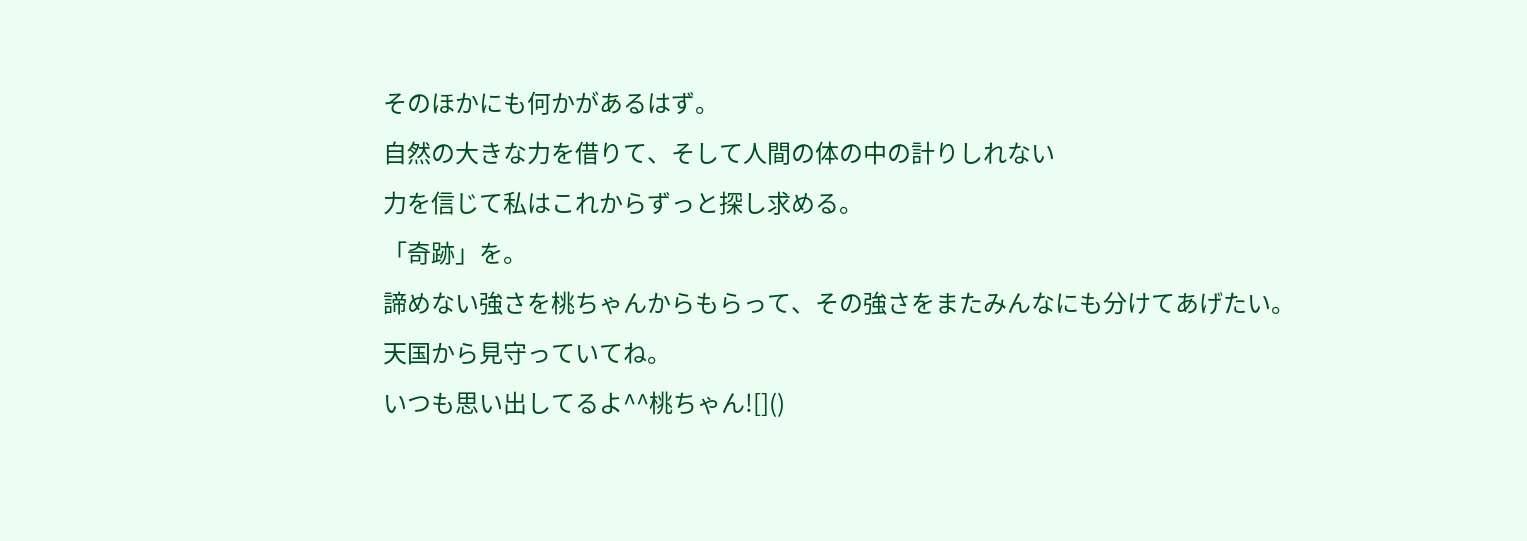そのほかにも何かがあるはず。
自然の大きな力を借りて、そして人間の体の中の計りしれない
力を信じて私はこれからずっと探し求める。
「奇跡」を。
諦めない強さを桃ちゃんからもらって、その強さをまたみんなにも分けてあげたい。
天国から見守っていてね。
いつも思い出してるよ^^桃ちゃん![]()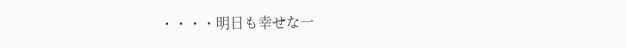・・・・明日も幸せな一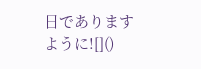日でありますように![]()